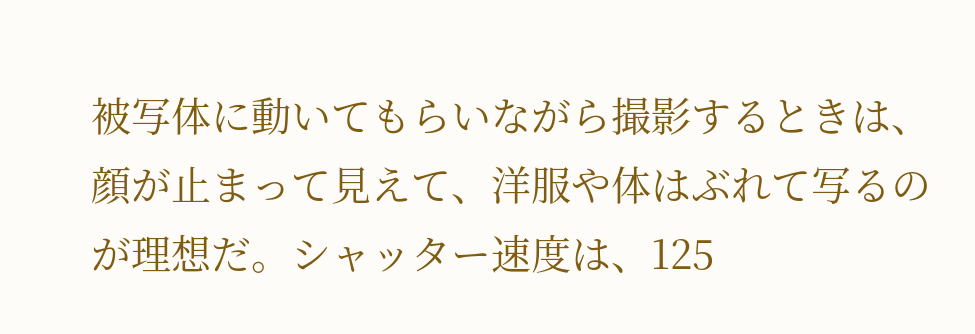被写体に動いてもらいながら撮影するときは、顔が止まって見えて、洋服や体はぶれて写るのが理想だ。シャッター速度は、125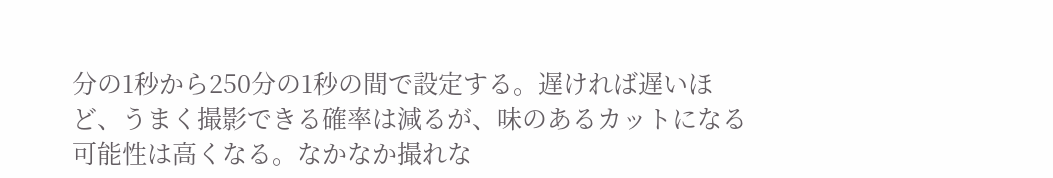分の1秒から250分の1秒の間で設定する。遅ければ遅いほど、うまく撮影できる確率は減るが、味のあるカットになる可能性は高くなる。なかなか撮れな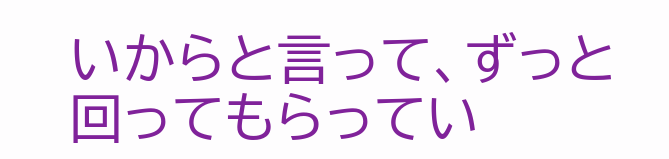いからと言って、ずっと回ってもらってい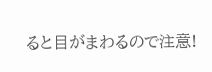ると目がまわるので注意!